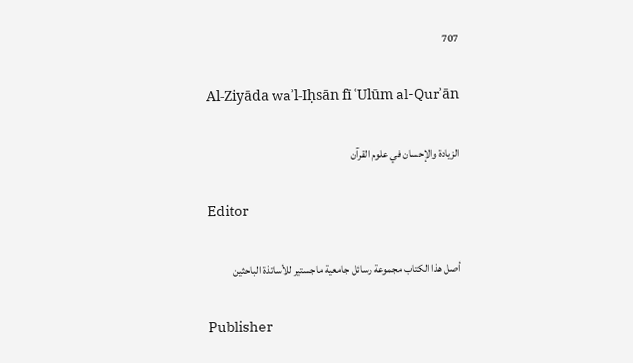707

Al-Ziyāda waʾl-Iḥsān fī ʿUlūm al-Qurʾān

الزيادة والإحسان في علوم القرآن

Editor

أصل هذا الكتاب مجموعة رسائل جامعية ماجستير للأساتذة الباحثين

Publisher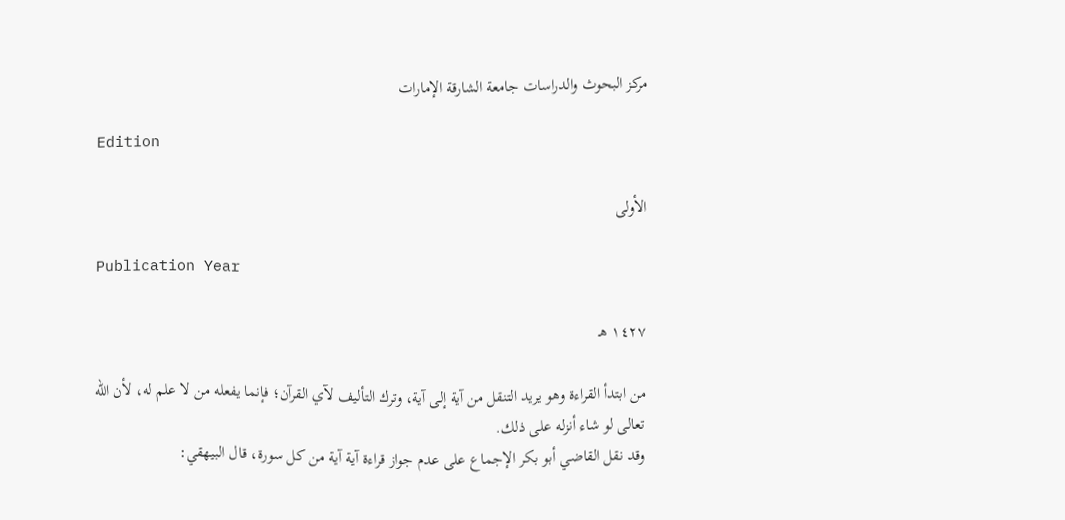مركز البحوث والدراسات جامعة الشارقة الإمارات

Edition

الأولى

Publication Year

١٤٢٧ هـ

من ابتدأ القراءة وهو يريد التنقل من آية إلى آية، وترك التأليف لآي القرآن؛ فإنما يفعله من لا علم له، لأن الله تعالى لو شاء أنزله على ذلك.
وقد نقل القاضي أبو بكر الإجماع على عدم جواز قراءة آية آية من كل سورة، قال البيهقي: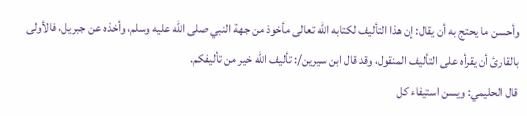وأحسن ما يحتج به أن يقال: إن هذا التأليف لكتابه الله تعالى مأخوذ من جهة النبي صلى الله عليه وسلم، وأخذه عن جبريل، فالأولى بالقارئ أن يقرأه على التأليف المنقول، وقد قال ابن سيرين/: تأليف الله خير من تأليفكم.
قال الحليمي: ويسن استيفاء كل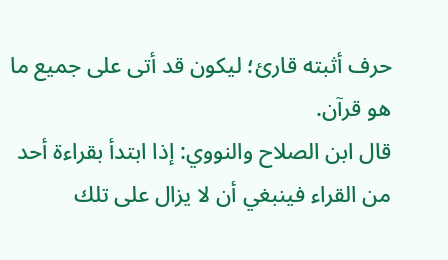حرف أثبته قارئ؛ ليكون قد أتى على جميع ما هو قرآن.
قال ابن الصلاح والنووي: إذا ابتدأ بقراءة أحد من القراء فينبغي أن لا يزال على تلك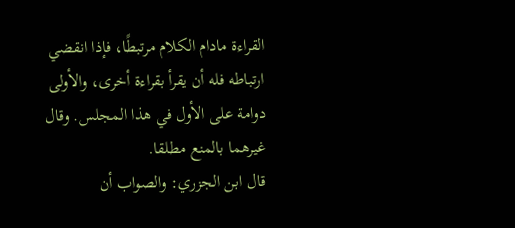القراءة مادام الكلام مرتبطًا، فإذا انقضي ارتباطه فله أن يقرأ بقراءة أخرى، والأولى دوامة على الأول في هذا المجلس. وقال غيرهما بالمنع مطلقا.
قال ابن الجزري: والصواب أن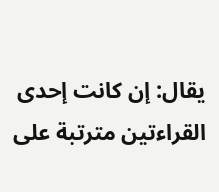يقال: إن كانت إحدى القراءتين مترتبة على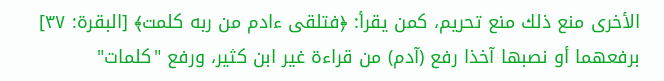الأخرى منع ذلك منع تحريم، كمن يقرأ: ﴿فتلقى ءادم من ربه كلمت﴾ [البقرة: ٣٧] برفعهما أو نصبها آخذا رفع (آدم) من قراءة غير ابن كثير، ورفع "كلمات"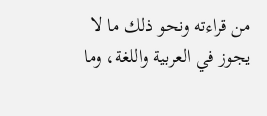من قراءته ونحو ذلك ما لا يجوز في العربية واللغة، وما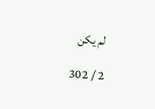لم يكن

2 / 302